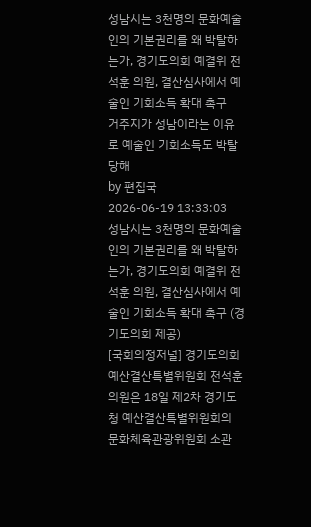성남시는 3천명의 문화예술인의 기본권리를 왜 박탈하는가, 경기도의회 예결위 전석훈 의원, 결산심사에서 예술인 기회소득 확대 촉구
거주지가 성남이라는 이유로 예술인 기회소득도 박탈당해
by 편집국
2026-06-19 13:33:03
성남시는 3천명의 문화예술인의 기본권리를 왜 박탈하는가, 경기도의회 예결위 전석훈 의원, 결산심사에서 예술인 기회소득 확대 촉구 (경기도의회 제공)
[국회의정저널] 경기도의회 예산결산특별위원회 전석훈 의원은 18일 제2차 경기도청 예산결산특별위원회의 문화체육관광위원회 소관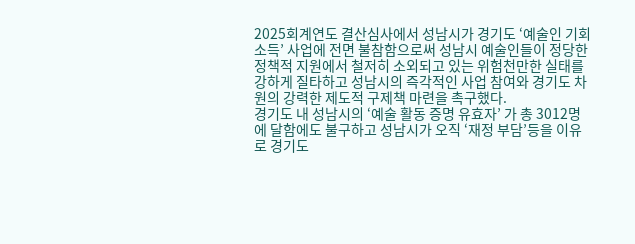2025회계연도 결산심사에서 성남시가 경기도 ‘예술인 기회소득’ 사업에 전면 불참함으로써 성남시 예술인들이 정당한 정책적 지원에서 철저히 소외되고 있는 위험천만한 실태를 강하게 질타하고 성남시의 즉각적인 사업 참여와 경기도 차원의 강력한 제도적 구제책 마련을 촉구했다.
경기도 내 성남시의 ‘예술 활동 증명 유효자’ 가 총 3012명에 달함에도 불구하고 성남시가 오직 ‘재정 부담’등을 이유로 경기도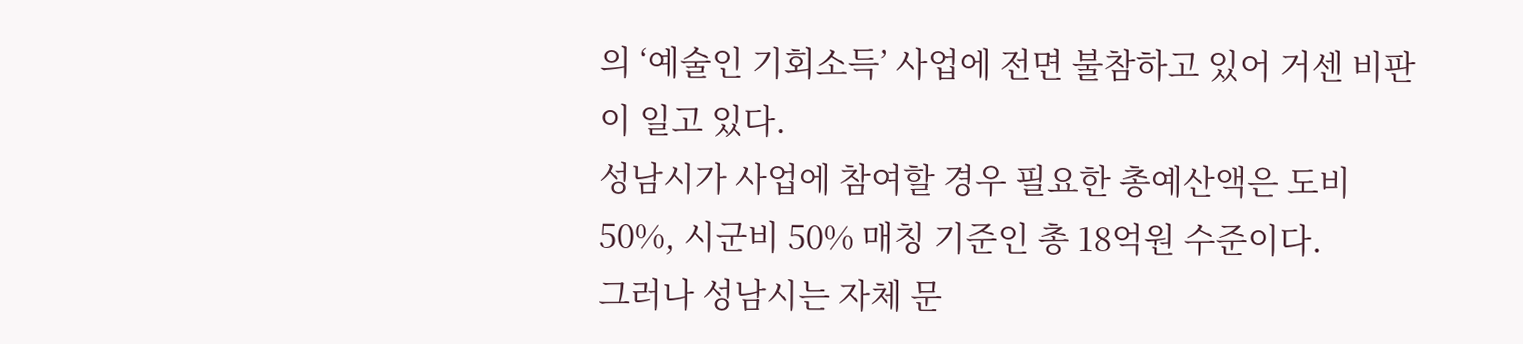의 ‘예술인 기회소득’ 사업에 전면 불참하고 있어 거센 비판이 일고 있다.
성남시가 사업에 참여할 경우 필요한 총예산액은 도비 50%, 시군비 50% 매칭 기준인 총 18억원 수준이다.
그러나 성남시는 자체 문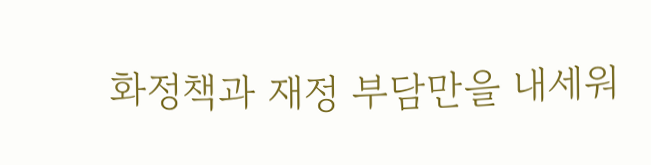화정책과 재정 부담만을 내세워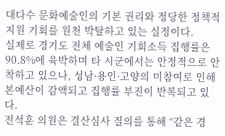대다수 문화예술인의 기본 권리와 정당한 정책적 지원 기회를 원천 박탈하고 있는 실정이다.
실제로 경기도 전체 예술인 기회소득 집행률은 90.8%에 육박하며 타 시군에서는 안정적으로 안착하고 있으나, 성남·용인·고양의 미참여로 인해 본예산이 감액되고 집행률 부진이 반복되고 있다.
전석훈 의원은 결산심사 질의를 통해 “같은 경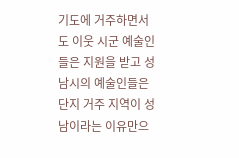기도에 거주하면서도 이웃 시군 예술인들은 지원을 받고 성남시의 예술인들은 단지 거주 지역이 성남이라는 이유만으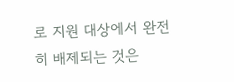로 지원 대상에서 완전히 배제되는 것은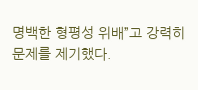명백한 형평성 위배”고 강력히 문제를 제기했다.